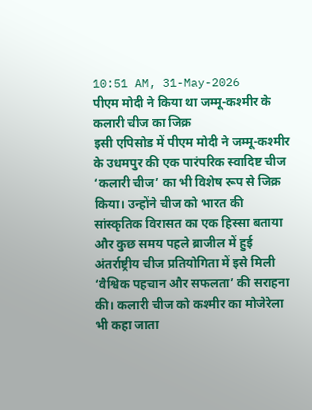10:51 AM, 31-May-2026
पीएम मोदी ने किया था जम्मू-कश्मीर के कलारी चीज का जिक्र
इसी एपिसोड में पीएम मोदी ने जम्मू-कश्मीर के उधमपुर की एक पारंपरिक स्वादिष्ट चीज ‘कलारी चीज’ का भी विशेष रूप से जिक्र किया। उन्होंने चीज को भारत की सांस्कृतिक विरासत का एक हिस्सा बताया और कुछ समय पहले ब्राजील में हुई अंतर्राष्ट्रीय चीज प्रतियोगिता में इसे मिली ‘वैश्विक पहचान और सफलता’ की सराहना की। कलारी चीज को कश्मीर का मोजेरेला भी कहा जाता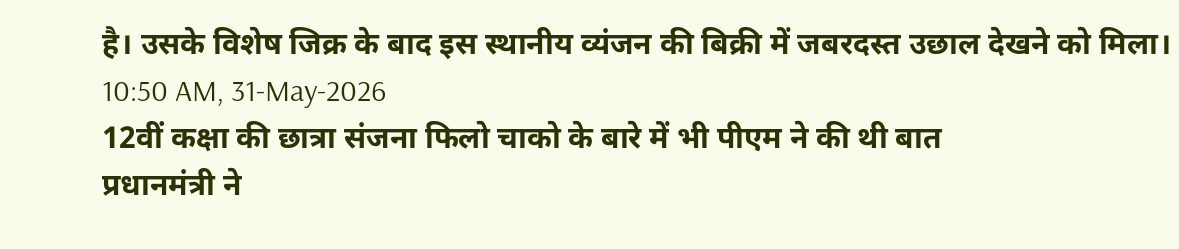है। उसके विशेष जिक्र के बाद इस स्थानीय व्यंजन की बिक्री में जबरदस्त उछाल देखने को मिला।
10:50 AM, 31-May-2026
12वीं कक्षा की छात्रा संजना फिलो चाको के बारे में भी पीएम ने की थी बात
प्रधानमंत्री ने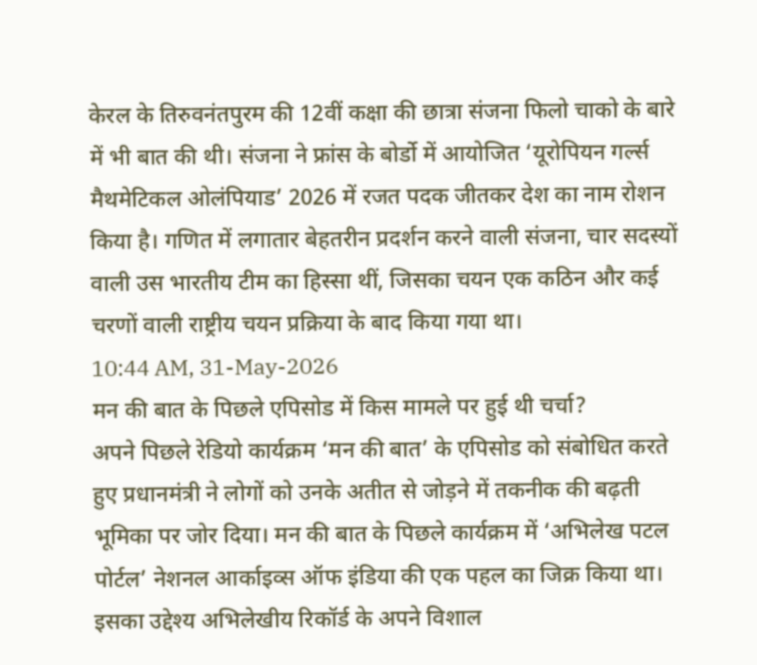केरल के तिरुवनंतपुरम की 12वीं कक्षा की छात्रा संजना फिलो चाको के बारे में भी बात की थी। संजना ने फ्रांस के बोर्डो में आयोजित ‘यूरोपियन गर्ल्स मैथमेटिकल ओलंपियाड’ 2026 में रजत पदक जीतकर देश का नाम रोशन किया है। गणित में लगातार बेहतरीन प्रदर्शन करने वाली संजना, चार सदस्यों वाली उस भारतीय टीम का हिस्सा थीं, जिसका चयन एक कठिन और कई चरणों वाली राष्ट्रीय चयन प्रक्रिया के बाद किया गया था।
10:44 AM, 31-May-2026
मन की बात के पिछले एपिसोड में किस मामले पर हुई थी चर्चा?
अपने पिछले रेडियो कार्यक्रम ‘मन की बात’ के एपिसोड को संबोधित करते हुए प्रधानमंत्री ने लोगों को उनके अतीत से जोड़ने में तकनीक की बढ़ती भूमिका पर जोर दिया। मन की बात के पिछले कार्यक्रम में ‘अभिलेख पटल पोर्टल’ नेशनल आर्काइव्स ऑफ इंडिया की एक पहल का जिक्र किया था। इसका उद्देश्य अभिलेखीय रिकॉर्ड के अपने विशाल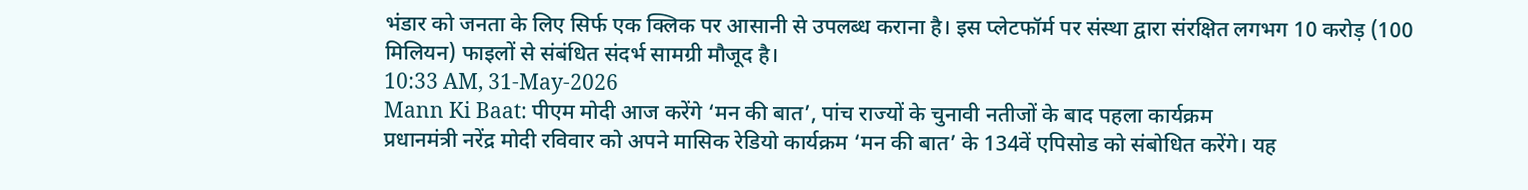भंडार को जनता के लिए सिर्फ एक क्लिक पर आसानी से उपलब्ध कराना है। इस प्लेटफॉर्म पर संस्था द्वारा संरक्षित लगभग 10 करोड़ (100 मिलियन) फाइलों से संबंधित संदर्भ सामग्री मौजूद है।
10:33 AM, 31-May-2026
Mann Ki Baat: पीएम मोदी आज करेंगे ‘मन की बात’, पांच राज्यों के चुनावी नतीजों के बाद पहला कार्यक्रम
प्रधानमंत्री नरेंद्र मोदी रविवार को अपने मासिक रेडियो कार्यक्रम ‘मन की बात’ के 134वें एपिसोड को संबोधित करेंगे। यह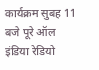कार्यक्रम सुबह 11 बजे पूरे ऑल इंडिया रेडियो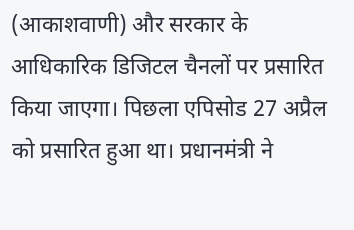(आकाशवाणी) और सरकार के आधिकारिक डिजिटल चैनलों पर प्रसारित किया जाएगा। पिछला एपिसोड 27 अप्रैल को प्रसारित हुआ था। प्रधानमंत्री ने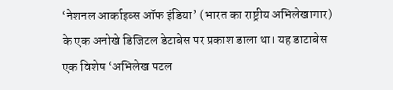‘नेशनल आर्काइव्स ऑफ इंडिया’ (भारत का राष्ट्रीय अभिलेखागार) के एक अनोखे डिजिटल डेटाबेस पर प्रकाश डाला था। यह डाटाबेस एक विशेष ‘अभिलेख पटल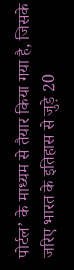पोर्टल’ के माध्यम से तैयार किया गया है, जिसके जरिए भारत के इतिहास से जुड़े 20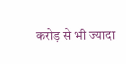करोड़ से भी ज्यादा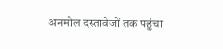अनमोल दस्तावेजों तक पहुंचा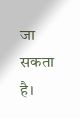जा सकता है।